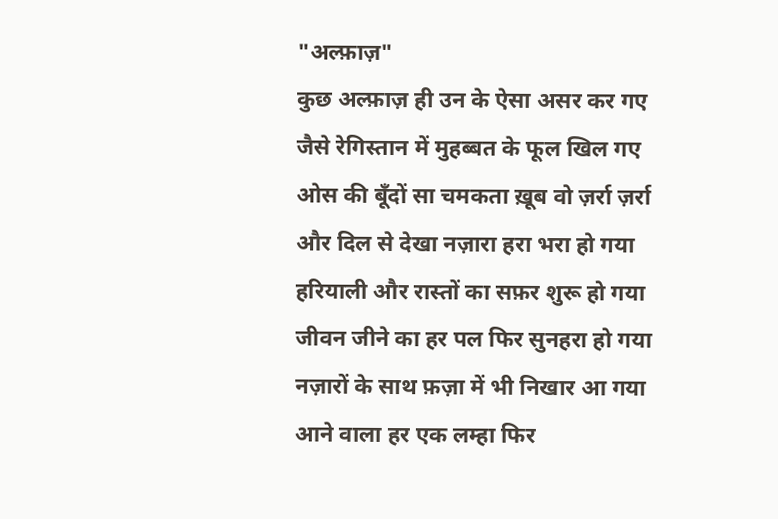"अल्फ़ाज़"
कुछ अल्फ़ाज़ ही उन के ऐसा असर कर गए
जैसे रेगिस्तान में मुहब्बत के फूल खिल गए
ओस की बूँदों सा चमकता ख़ूब वो ज़र्रा ज़र्रा
और दिल से देखा नज़ारा हरा भरा हो गया
हरियाली और रास्तों का सफ़र शुरू हो गया
जीवन जीने का हर पल फिर सुनहरा हो गया
नज़ारों के साथ फ़ज़ा में भी निखार आ गया
आने वाला हर एक लम्हा फिर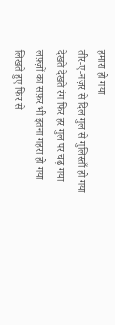हमारा हो गया
तीर-ए-नज़र से दिल गुल से गुलिस्ताँ हो गया
देखते देखते रंग फिर हर गुल पर चढ़ गया
लफ़्ज़ों का सफ़र भी इतना गहरा हो गया
लिखते हुए फिर से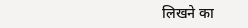लिखने का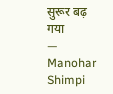सुरूर बढ़ गया
— Manohar Shimpi